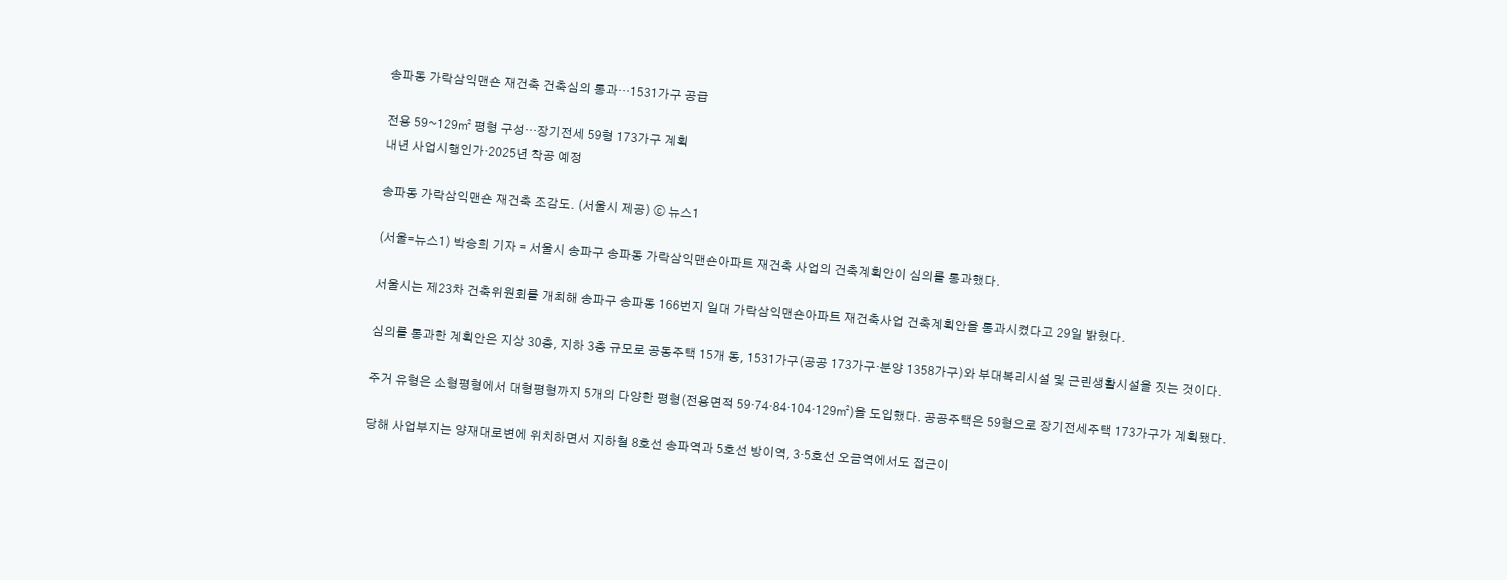송파동 가락삼익맨숀 재건축 건축심의 통과…1531가구 공급

전용 59~129㎡ 평형 구성…장기전세 59형 173가구 계획
내년 사업시행인가·2025년 착공 예정

송파동 가락삼익맨숀 재건축 조감도. (서울시 제공) ⓒ 뉴스1

(서울=뉴스1) 박승희 기자 = 서울시 송파구 송파동 가락삼익맨숀아파트 재건축 사업의 건축계획안이 심의를 통과했다.

서울시는 제23차 건축위원회를 개최해 송파구 송파동 166번지 일대 가락삼익맨숀아파트 재건축사업 건축계획안을 통과시켰다고 29일 밝혔다.

심의를 통과한 계획안은 지상 30층, 지하 3층 규모로 공동주택 15개 동, 1531가구(공공 173가구·분양 1358가구)와 부대복리시설 및 근린생활시설을 짓는 것이다.

주거 유형은 소형평형에서 대형평형까지 5개의 다양한 평형(전용면적 59·74·84·104·129㎡)을 도입했다. 공공주택은 59형으로 장기전세주택 173가구가 계획됐다.

당해 사업부지는 양재대로변에 위치하면서 지하철 8호선 송파역과 5호선 방이역, 3·5호선 오금역에서도 접근이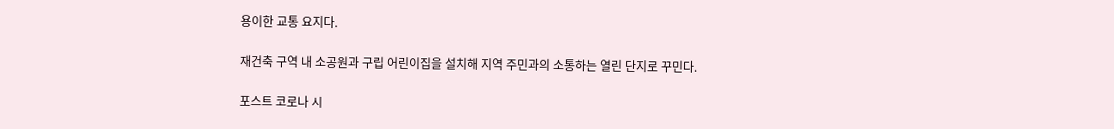용이한 교통 요지다.

재건축 구역 내 소공원과 구립 어린이집을 설치해 지역 주민과의 소통하는 열린 단지로 꾸민다.

포스트 코로나 시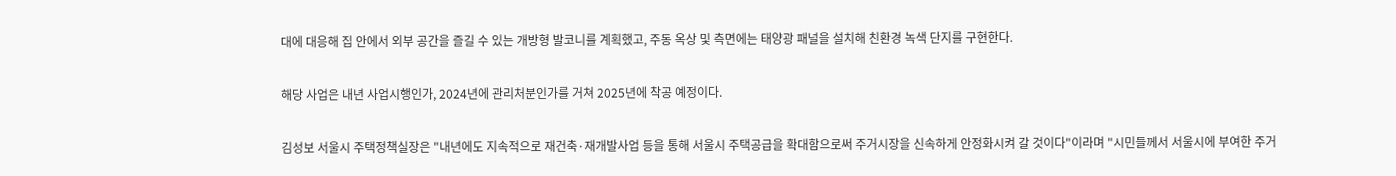대에 대응해 집 안에서 외부 공간을 즐길 수 있는 개방형 발코니를 계획했고, 주동 옥상 및 측면에는 태양광 패널을 설치해 친환경 녹색 단지를 구현한다.

해당 사업은 내년 사업시행인가, 2024년에 관리처분인가를 거쳐 2025년에 착공 예정이다.

김성보 서울시 주택정책실장은 "내년에도 지속적으로 재건축·재개발사업 등을 통해 서울시 주택공급을 확대함으로써 주거시장을 신속하게 안정화시켜 갈 것이다"이라며 "시민들께서 서울시에 부여한 주거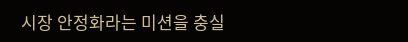시장 안정화라는 미션을 충실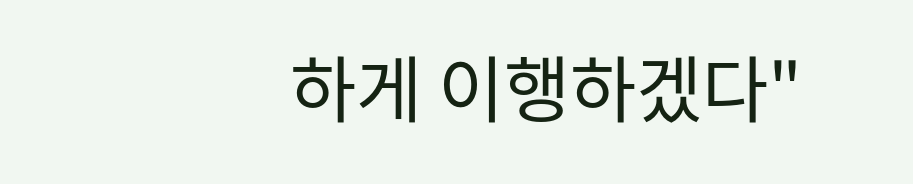하게 이행하겠다"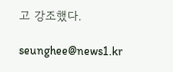고 강조했다.

seunghee@news1.kr